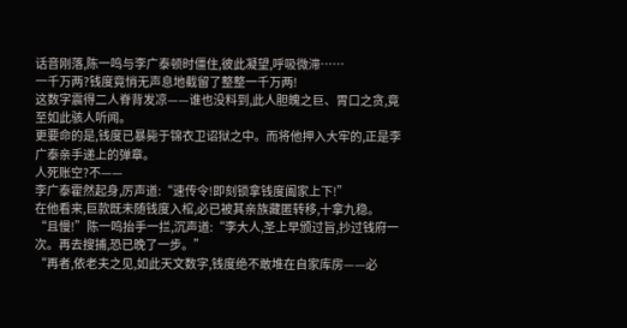话音刚落,陈一鸣与李广泰顿时僵住,彼此凝望,呼吸微滞……
一千万两?钱度竟悄无声息地截留了整整一千万两!
这数字震得二人脊背发凉——谁也没料到,此人胆魄之巨、胃口之贪,竟至如此骇人听闻。
更要命的是,钱度已暴毙于锦衣卫诏狱之中。而将他押入大牢的,正是李广泰亲手递上的弹章。
人死账空?不——
李广泰霍然起身,厉声道:“速传令!即刻锁拿钱度阖家上下!”
在他看来,巨款既未随钱度入棺,必已被其亲族藏匿转移,十拿九稳。
“且慢!”陈一鸣抬手一拦,沉声道:“李大人,圣上早颁过旨,抄过钱府一次。再去搜捕,恐已晚了一步。”
“再者,依老夫之见,如此天文数字,钱度绝不敢堆在自家库房——必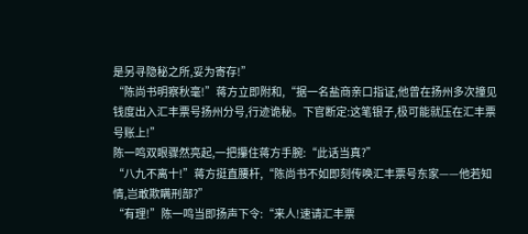是另寻隐秘之所,妥为寄存!”
“陈尚书明察秋毫!”蒋方立即附和,“据一名盐商亲口指证,他曾在扬州多次撞见钱度出入汇丰票号扬州分号,行迹诡秘。下官断定:这笔银子,极可能就压在汇丰票号账上!”
陈一鸣双眼骤然亮起,一把攥住蒋方手腕:“此话当真?”
“八九不离十!”蒋方挺直腰杆,“陈尚书不如即刻传唤汇丰票号东家——他若知情,岂敢欺瞒刑部?”
“有理!”陈一鸣当即扬声下令:“来人!速请汇丰票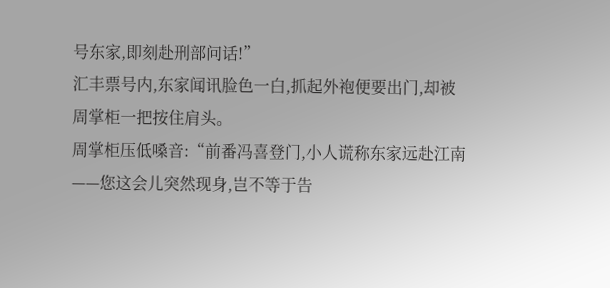号东家,即刻赴刑部问话!”
汇丰票号内,东家闻讯脸色一白,抓起外袍便要出门,却被周掌柜一把按住肩头。
周掌柜压低嗓音:“前番冯喜登门,小人谎称东家远赴江南——您这会儿突然现身,岂不等于告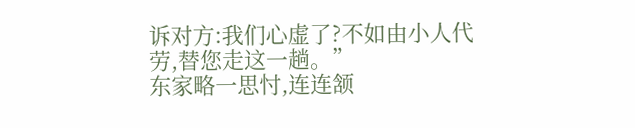诉对方:我们心虚了?不如由小人代劳,替您走这一趟。”
东家略一思忖,连连颔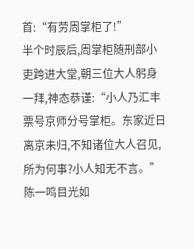首:“有劳周掌柜了!”
半个时辰后,周掌柜随刑部小吏跨进大堂,朝三位大人躬身一拜,神态恭谨:“小人乃汇丰票号京师分号掌柜。东家近日离京未归,不知诸位大人召见,所为何事?小人知无不言。”
陈一鸣目光如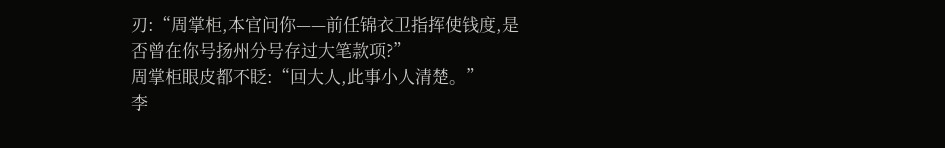刃:“周掌柜,本官问你——前任锦衣卫指挥使钱度,是否曾在你号扬州分号存过大笔款项?”
周掌柜眼皮都不眨:“回大人,此事小人清楚。”
李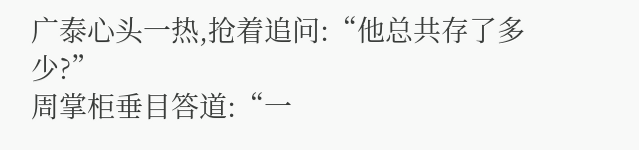广泰心头一热,抢着追问:“他总共存了多少?”
周掌柜垂目答道:“一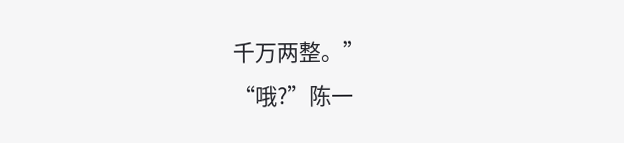千万两整。”
“哦?”陈一